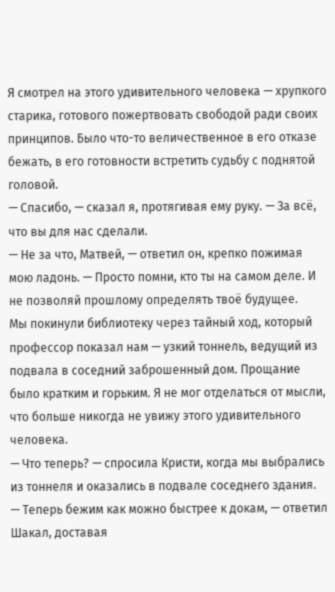Я смотрел на этого удивительного человека — хрупкого старика, готового пожертвовать свободой ради своих принципов. Было что-то величественное в его отказе бежать, в его готовности встретить судьбу с поднятой головой.
— Спасибо, — сказал я, протягивая ему руку. — За всё, что вы для нас сделали.
— Не за что, Матвей, — ответил он, крепко пожимая мою ладонь. — Просто помни, кто ты на самом деле. И не позволяй прошлому определять твоё будущее.
Мы покинули библиотеку через тайный ход, который профессор показал нам — узкий тоннель, ведущий из подвала в соседний заброшенный дом. Прощание было кратким и горьким. Я не мог отделаться от мысли, что больше никогда не увижу этого удивительного человека.
— Что теперь? — спросила Кристи, когда мы выбрались из тоннеля и оказались в подвале соседнего здания.
— Теперь бежим как можно быстрее к докам, — ответил Шакал, доставая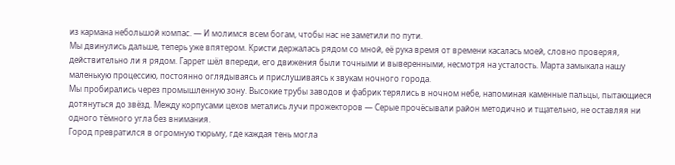из кармана небольшой компас. — И молимся всем богам, чтобы нас не заметили по пути.
Мы двинулись дальше, теперь уже впятером. Кристи держалась рядом со мной, её рука время от времени касалась моей, словно проверяя, действительно ли я рядом. Гаррет шёл впереди, его движения были точными и выверенными, несмотря на усталость. Марта замыкала нашу маленькую процессию, постоянно оглядываясь и прислушиваясь к звукам ночного города.
Мы пробирались через промышленную зону. Высокие трубы заводов и фабрик терялись в ночном небе, напоминая каменные пальцы, пытающиеся дотянуться до звёзд. Между корпусами цехов метались лучи прожекторов — Серые прочёсывали район методично и тщательно, не оставляя ни одного тёмного угла без внимания.
Город превратился в огромную тюрьму, где каждая тень могла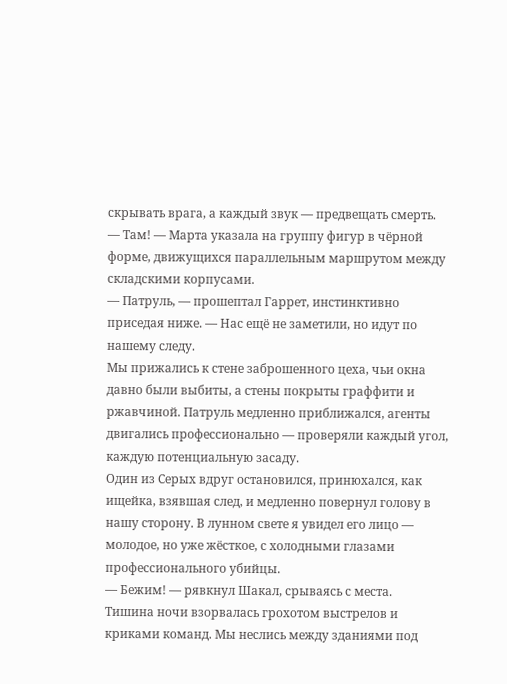скрывать врага, а каждый звук — предвещать смерть.
— Там! — Марта указала на группу фигур в чёрной форме, движущихся параллельным маршрутом между складскими корпусами.
— Патруль, — прошептал Гаррет, инстинктивно приседая ниже. — Нас ещё не заметили, но идут по нашему следу.
Мы прижались к стене заброшенного цеха, чьи окна давно были выбиты, а стены покрыты граффити и ржавчиной. Патруль медленно приближался, агенты двигались профессионально — проверяли каждый угол, каждую потенциальную засаду.
Один из Серых вдруг остановился, принюхался, как ищейка, взявшая след, и медленно повернул голову в нашу сторону. В лунном свете я увидел его лицо — молодое, но уже жёсткое, с холодными глазами профессионального убийцы.
— Бежим! — рявкнул Шакал, срываясь с места.
Тишина ночи взорвалась грохотом выстрелов и криками команд. Мы неслись между зданиями под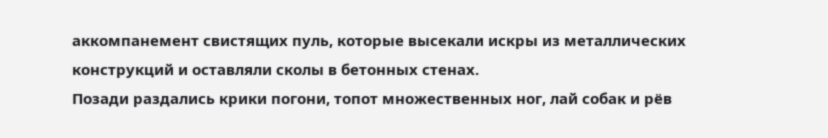аккомпанемент свистящих пуль, которые высекали искры из металлических конструкций и оставляли сколы в бетонных стенах.
Позади раздались крики погони, топот множественных ног, лай собак и рёв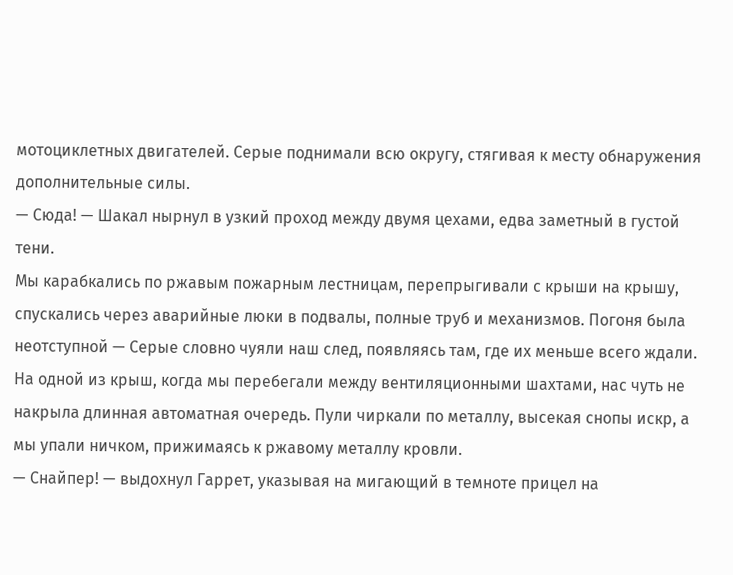мотоциклетных двигателей. Серые поднимали всю округу, стягивая к месту обнаружения дополнительные силы.
— Сюда! — Шакал нырнул в узкий проход между двумя цехами, едва заметный в густой тени.
Мы карабкались по ржавым пожарным лестницам, перепрыгивали с крыши на крышу, спускались через аварийные люки в подвалы, полные труб и механизмов. Погоня была неотступной — Серые словно чуяли наш след, появляясь там, где их меньше всего ждали.
На одной из крыш, когда мы перебегали между вентиляционными шахтами, нас чуть не накрыла длинная автоматная очередь. Пули чиркали по металлу, высекая снопы искр, а мы упали ничком, прижимаясь к ржавому металлу кровли.
— Снайпер! — выдохнул Гаррет, указывая на мигающий в темноте прицел на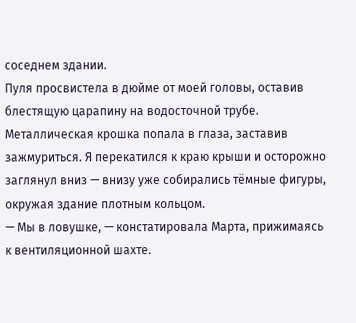соседнем здании.
Пуля просвистела в дюйме от моей головы, оставив блестящую царапину на водосточной трубе. Металлическая крошка попала в глаза, заставив зажмуриться. Я перекатился к краю крыши и осторожно заглянул вниз — внизу уже собирались тёмные фигуры, окружая здание плотным кольцом.
— Мы в ловушке, — констатировала Марта, прижимаясь к вентиляционной шахте.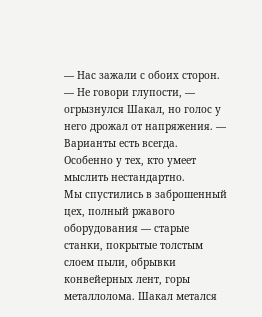— Нас зажали с обоих сторон.
— Не говори глупости, — огрызнулся Шакал, но голос у него дрожал от напряжения. — Варианты есть всегда. Особенно у тех, кто умеет мыслить нестандартно.
Мы спустились в заброшенный цех, полный ржавого оборудования — старые станки, покрытые толстым слоем пыли, обрывки конвейерных лент, горы металлолома. Шакал метался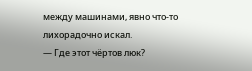между машинами, явно что-то лихорадочно искал.
— Где этот чёртов люк?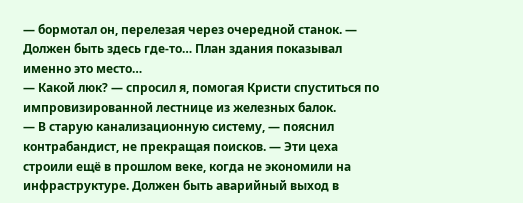— бормотал он, перелезая через очередной станок. — Должен быть здесь где-то… План здания показывал именно это место…
— Какой люк? — спросил я, помогая Кристи спуститься по импровизированной лестнице из железных балок.
— В старую канализационную систему, — пояснил контрабандист, не прекращая поисков. — Эти цеха строили ещё в прошлом веке, когда не экономили на инфраструктуре. Должен быть аварийный выход в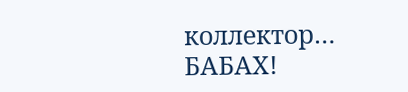коллектор…
БАБАХ!